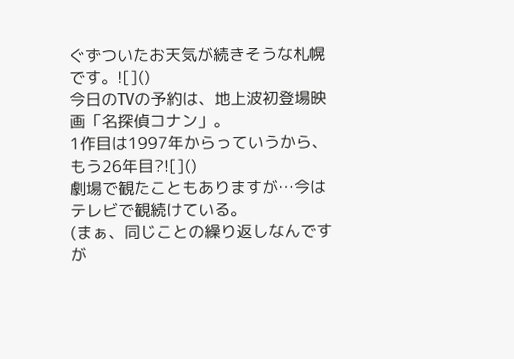ぐずついたお天気が続きそうな札幌です。![]()
今日のTVの予約は、地上波初登場映画「名探偵コナン」。
1作目は1997年からっていうから、もう26年目?![]()
劇場で観たこともありますが…今はテレビで観続けている。
(まぁ、同じことの繰り返しなんですが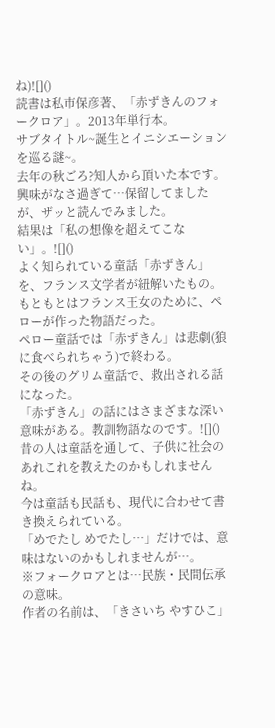ね)![]()
読書は私市保彦著、「赤ずきんのフォークロア」。2013年単行本。
サブタイトル~誕生とイニシエーションを巡る謎~。
去年の秋ごろ?知人から頂いた本です。
興味がなさ過ぎて…保留してましたが、ザッと読んでみました。
結果は「私の想像を超えてこない」。![]()
よく知られている童話「赤ずきん」を、フランス文学者が紐解いたもの。
もともとはフランス王女のために、ペローが作った物語だった。
ペロー童話では「赤ずきん」は悲劇(狼に食べられちゃう)で終わる。
その後のグリム童話で、救出される話になった。
「赤ずきん」の話にはさまざまな深い意味がある。教訓物語なのです。![]()
昔の人は童話を通して、子供に社会のあれこれを教えたのかもしれませんね。
今は童話も民話も、現代に合わせて書き換えられている。
「めでたし めでたし…」だけでは、意味はないのかもしれませんが…。
※フォークロアとは…民族・民間伝承の意味。
作者の名前は、「きさいち やすひこ」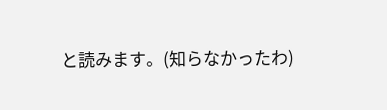と読みます。(知らなかったわ)